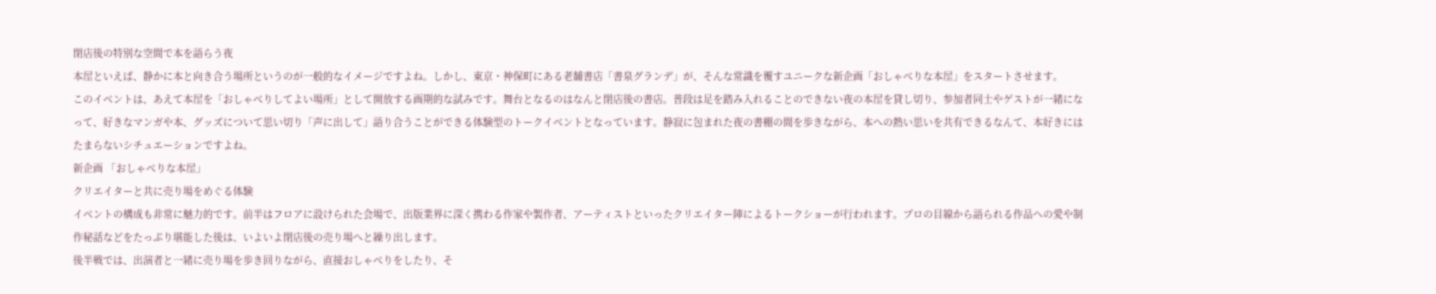閉店後の特別な空間で本を語らう夜
本屋といえば、静かに本と向き合う場所というのが一般的なイメージですよね。しかし、東京・神保町にある老舗書店「書泉グランデ」が、そんな常識を覆すユニークな新企画「おしゃべりな本屋」をスタートさせます。
このイベントは、あえて本屋を「おしゃべりしてよい場所」として開放する画期的な試みです。舞台となるのはなんと閉店後の書店。普段は足を踏み入れることのできない夜の本屋を貸し切り、参加者同士やゲストが一緒になって、好きなマンガや本、グッズについて思い切り「声に出して」語り合うことができる体験型のトークイベントとなっています。静寂に包まれた夜の書棚の間を歩きながら、本への熱い思いを共有できるなんて、本好きにはたまらないシチュエーションですよね。
新企画 「おしゃべりな本屋」
クリエイターと共に売り場をめぐる体験
イベントの構成も非常に魅力的です。前半はフロアに設けられた会場で、出版業界に深く携わる作家や製作者、アーティストといったクリエイター陣によるトークショーが行われます。プロの目線から語られる作品への愛や制作秘話などをたっぷり堪能した後は、いよいよ閉店後の売り場へと繰り出します。
後半戦では、出演者と一緒に売り場を歩き回りながら、直接おしゃべりをしたり、そ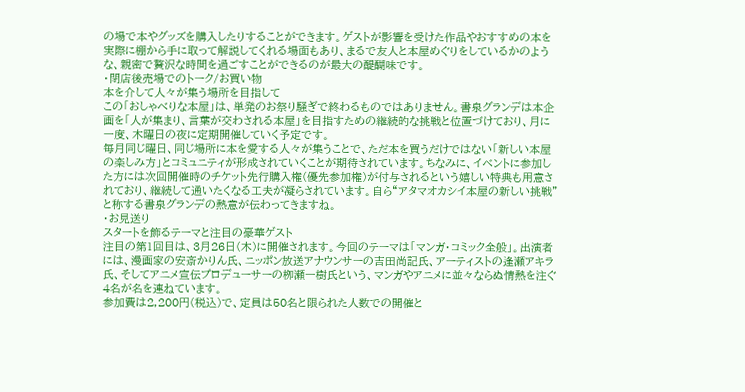の場で本やグッズを購入したりすることができます。ゲストが影響を受けた作品やおすすめの本を実際に棚から手に取って解説してくれる場面もあり、まるで友人と本屋めぐりをしているかのような、親密で贅沢な時間を過ごすことができるのが最大の醍醐味です。
・閉店後売場でのトーク/お買い物
本を介して人々が集う場所を目指して
この「おしゃべりな本屋」は、単発のお祭り騒ぎで終わるものではありません。書泉グランデは本企画を「人が集まり、言葉が交わされる本屋」を目指すための継続的な挑戦と位置づけており、月に一度、木曜日の夜に定期開催していく予定です。
毎月同じ曜日、同じ場所に本を愛する人々が集うことで、ただ本を買うだけではない「新しい本屋の楽しみ方」とコミュニティが形成されていくことが期待されています。ちなみに、イベントに参加した方には次回開催時のチケット先行購入権(優先参加権)が付与されるという嬉しい特典も用意されており、継続して通いたくなる工夫が凝らされています。自ら“アタマオカシイ本屋の新しい挑戦”と称する書泉グランデの熱意が伝わってきますね。
・お見送り
スタートを飾るテーマと注目の豪華ゲスト
注目の第1回目は、3月26日(木)に開催されます。今回のテーマは「マンガ・コミック全般」。出演者には、漫画家の安斎かりん氏、ニッポン放送アナウンサーの吉田尚記氏、アーティストの逢瀬アキラ氏、そしてアニメ宣伝プロデューサーの栁瀬一樹氏という、マンガやアニメに並々ならぬ情熱を注ぐ4名が名を連ねています。
参加費は2,200円(税込)で、定員は50名と限られた人数での開催と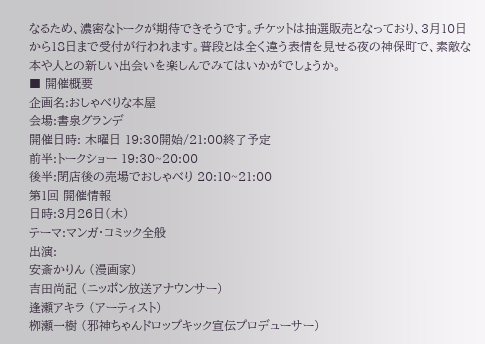なるため、濃密なトークが期待できそうです。チケットは抽選販売となっており、3月10日から18日まで受付が行われます。普段とは全く違う表情を見せる夜の神保町で、素敵な本や人との新しい出会いを楽しんでみてはいかがでしょうか。
■ 開催概要
企画名:おしゃべりな本屋
会場:書泉グランデ
開催日時: 木曜日 19:30開始/21:00終了予定
前半:トークショー 19:30~20:00
後半:閉店後の売場でおしゃべり 20:10~21:00
第1回 開催情報
日時:3月26日(木)
テーマ:マンガ・コミック全般
出演:
安斎かりん (漫画家)
吉田尚記 (ニッポン放送アナウンサー)
逢瀬アキラ (アーティスト)
栁瀬一樹 (邪神ちゃんドロップキック宣伝プロデューサー)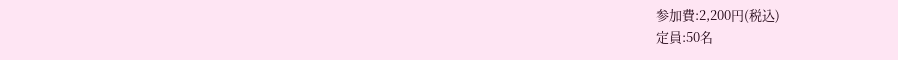参加費:2,200円(税込)
定員:50名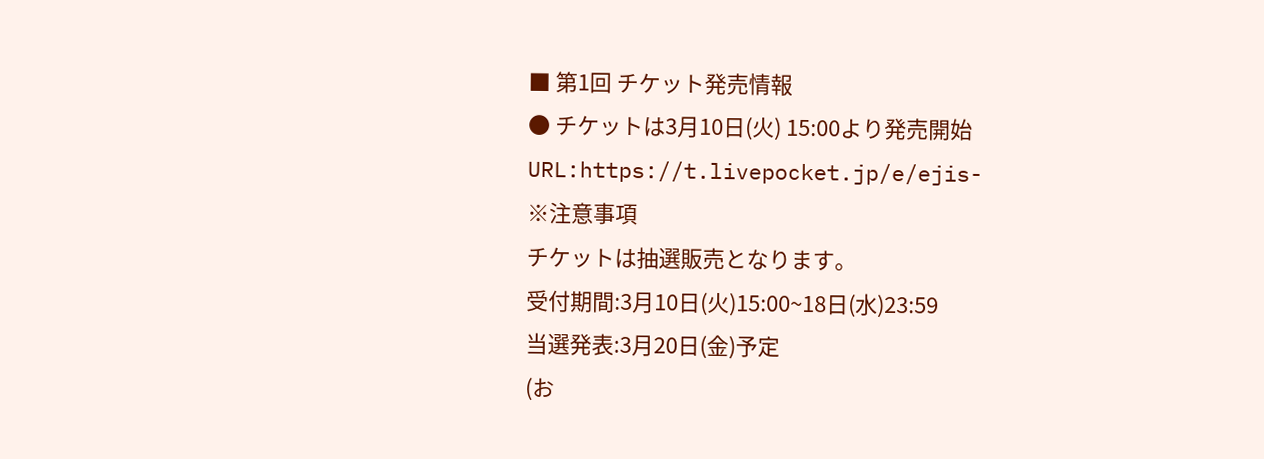■ 第1回 チケット発売情報
● チケットは3月10日(火) 15:00より発売開始
URL:https://t.livepocket.jp/e/ejis-
※注意事項
チケットは抽選販売となります。
受付期間:3月10日(火)15:00~18日(水)23:59
当選発表:3月20日(金)予定
(お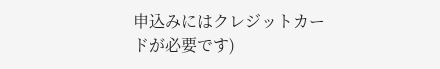申込みにはクレジットカードが必要です)